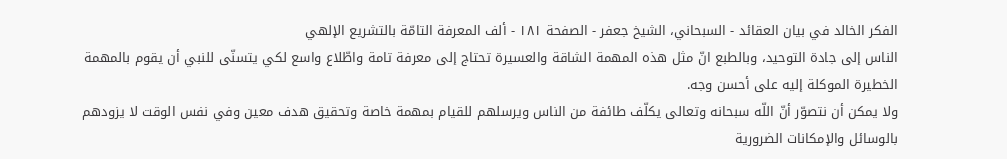الفكر الخالد في بيان العقائد - السبحاني، الشيخ جعفر - الصفحة ١٨١ - ألف المعرفة التامّة بالتشريع الإلهي
الناس إلى جادة التوحيد، وبالطبع انّ مثل هذه المهمة الشاقة والعسيرة تحتاج إلى معرفة تامة واطّلاع واسع لكي يتسنّى للنبي أن يقوم بالمهمة الخطيرة الموكلة إليه على أحسن وجه.
ولا يمكن أن نتصوّر أنّ اللّه سبحانه وتعالى يكلّف طائفة من الناس ويرسلهم للقيام بمهمة خاصة وتحقيق هدف معين وفي نفس الوقت لا يزودهم بالوسائل والإمكانات الضرورية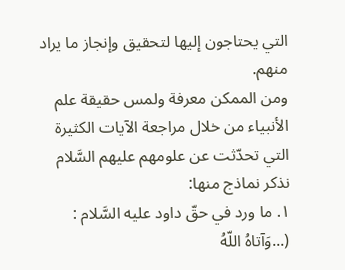التي يحتاجون إليها لتحقيق وإنجاز ما يراد منهم.
ومن الممكن معرفة ولمس حقيقة علم الأنبياء من خلال مراجعة الآيات الكثيرة التي تحدّثت عن علومهم عليهم السَّلام نذكر نماذج منها:
١. ما ورد في حقّ داود عليه السَّلام :
(...وَآتاهُ اللّهُ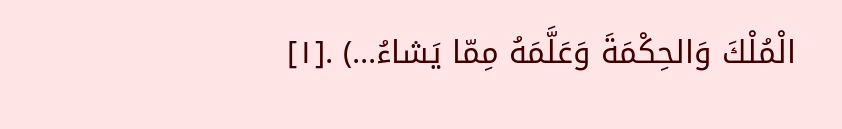الْمُلْكَ وَالحِكْمَةَ وَعَلَّمَهُ مِمّا يَشاءُ...) .[١]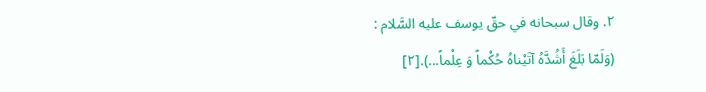٢. وقال سبحانه في حقّ يوسف عليه السَّلام :
(وَلَمّا بَلَغَ أَشُدَّهُ آتَيْناهُ حُكْماً وَ عِلْماً...).[٢]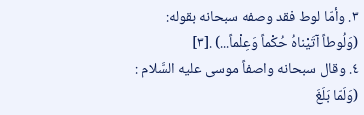٣. وأمّا لوط فقد وصفه سبحانه بقوله:
(وَلُوطاً آتَيْناهُ حُكْماً وَعِلْماً...) .[٣]
٤. وقال سبحانه واصفاً موسى عليه السَّلام :
(وَلَمّا بَلَغَ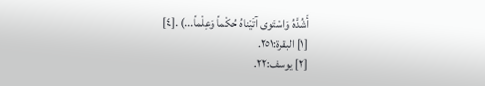أَشُدَّهُ وَاسْتَوى آتَيْناهُ حُكْماً وَعِلْماً...) .[٤]
[١] البقرة:٢٥١.
[٢] يوسف:٢٢.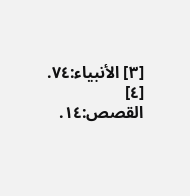[٣] الأنبياء:٧٤.
[٤] القصص:١٤.